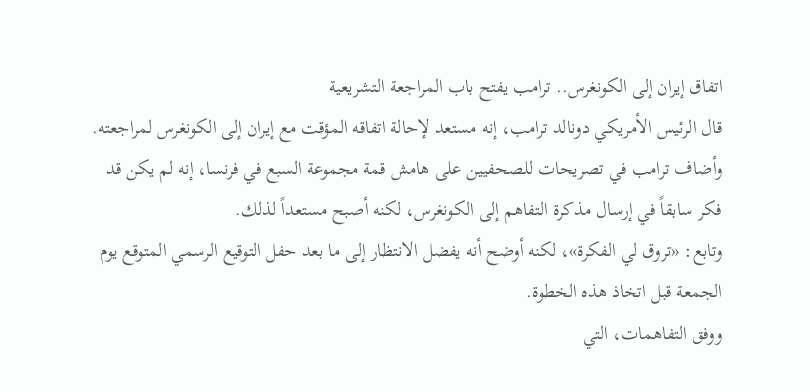اتفاق إيران إلى الكونغرس.. ترامب يفتح باب المراجعة التشريعية
قال الرئيس الأمريكي دونالد ترامب، إنه مستعد لإحالة اتفاقه المؤقت مع إيران إلى الكونغرس لمراجعته.
وأضاف ترامب في تصريحات للصحفيين على هامش قمة مجموعة السبع في فرنسا، إنه لم يكن قد فكر سابقاً في إرسال مذكرة التفاهم إلى الكونغرس، لكنه أصبح مستعداً لذلك.
وتابع: «تروق لي الفكرة»، لكنه أوضح أنه يفضل الانتظار إلى ما بعد حفل التوقيع الرسمي المتوقع يوم الجمعة قبل اتخاذ هذه الخطوة.
ووفق التفاهمات، التي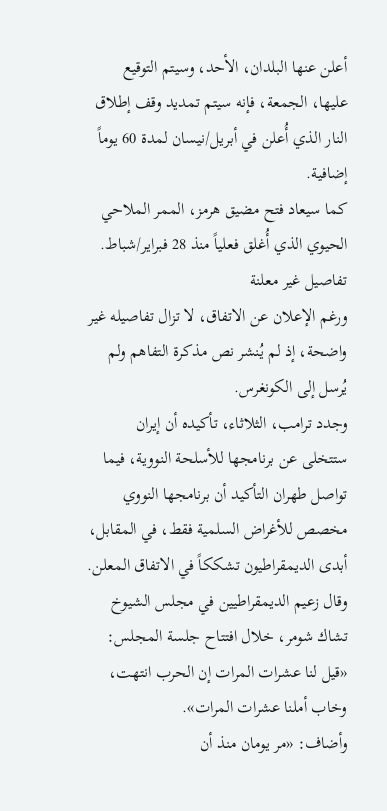أعلن عنها البلدان، الأحد، وسيتم التوقيع عليها، الجمعة، فإنه سيتم تمديد وقف إطلاق النار الذي أُعلن في أبريل/نيسان لمدة 60 يوماً إضافية.
كما سيعاد فتح مضيق هرمز، الممر الملاحي الحيوي الذي أُغلق فعلياً منذ 28 فبراير/شباط.
تفاصيل غير معلنة
ورغم الإعلان عن الاتفاق، لا تزال تفاصيله غير واضحة، إذ لم يُنشر نص مذكرة التفاهم ولم يُرسل إلى الكونغرس.
وجدد ترامب، الثلاثاء، تأكيده أن إيران ستتخلى عن برنامجها للأسلحة النووية، فيما تواصل طهران التأكيد أن برنامجها النووي مخصص للأغراض السلمية فقط، في المقابل، أبدى الديمقراطيون تشككاً في الاتفاق المعلن.
وقال زعيم الديمقراطيين في مجلس الشيوخ تشاك شومر، خلال افتتاح جلسة المجلس: «قيل لنا عشرات المرات إن الحرب انتهت، وخاب أملنا عشرات المرات».
وأضاف: «مر يومان منذ أن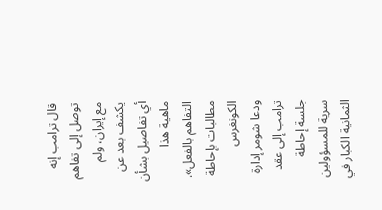قال ترامب إنه توصل إلى تفاهم مع إيران، ولم يكشف بعد عن أي تفاصيل بشأن ماهية هذا التفاهم بالفعل».
مطالبات بإحاطة الكونغرس
ودعا شومر إدارة ترامب إلى عقد جلسة إحاطة سرية للمسؤولين الثمانية الكبار في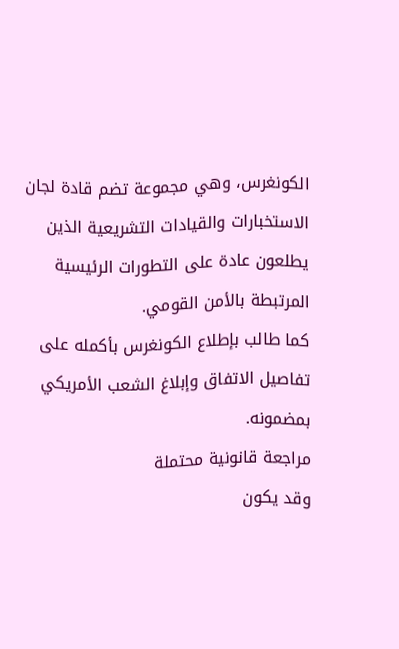الكونغرس، وهي مجموعة تضم قادة لجان الاستخبارات والقيادات التشريعية الذين يطلعون عادة على التطورات الرئيسية المرتبطة بالأمن القومي.
كما طالب بإطلاع الكونغرس بأكمله على تفاصيل الاتفاق وإبلاغ الشعب الأمريكي بمضمونه.
مراجعة قانونية محتملة
وقد يكون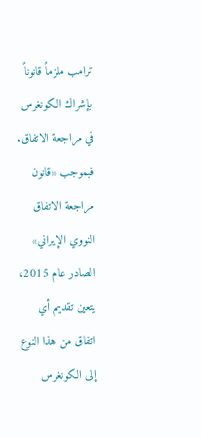ترامب ملزماً قانوناً بإشراك الكونغرس في مراجعة الاتفاق.
فبموجب «قانون مراجعة الاتفاق النووي الإيراني» الصادر عام 2015، يتعين تقديم أي اتفاق من هذا النوع إلى الكونغرس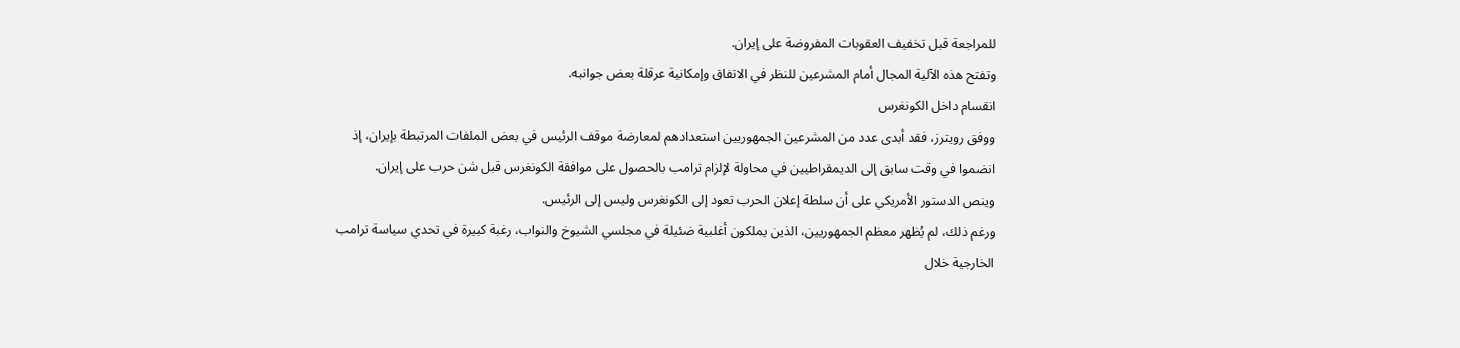للمراجعة قبل تخفيف العقوبات المفروضة على إيران.
وتفتح هذه الآلية المجال أمام المشرعين للنظر في الاتفاق وإمكانية عرقلة بعض جوانبه.
انقسام داخل الكونغرس
ووفق رويترز، فقد أبدى عدد من المشرعين الجمهوريين استعدادهم لمعارضة موقف الرئيس في بعض الملفات المرتبطة بإيران، إذ انضموا في وقت سابق إلى الديمقراطيين في محاولة لإلزام ترامب بالحصول على موافقة الكونغرس قبل شن حرب على إيران.
وينص الدستور الأمريكي على أن سلطة إعلان الحرب تعود إلى الكونغرس وليس إلى الرئيس.
ورغم ذلك، لم يُظهر معظم الجمهوريين، الذين يملكون أغلبية ضئيلة في مجلسي الشيوخ والنواب، رغبة كبيرة في تحدي سياسة ترامب الخارجية خلال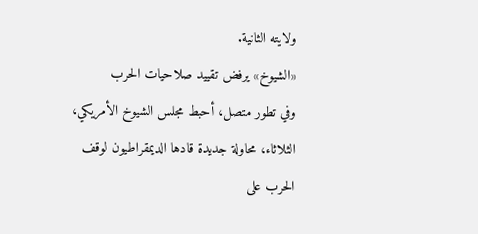ولايته الثانية.
«الشيوخ» يرفض تقييد صلاحيات الحرب
وفي تطور متصل، أحبط مجلس الشيوخ الأمريكي، الثلاثاء، محاولة جديدة قادها الديمقراطيون لوقف الحرب على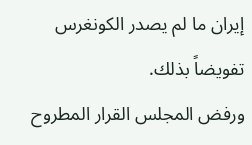إيران ما لم يصدر الكونغرس تفويضاً بذلك.
ورفض المجلس القرار المطروح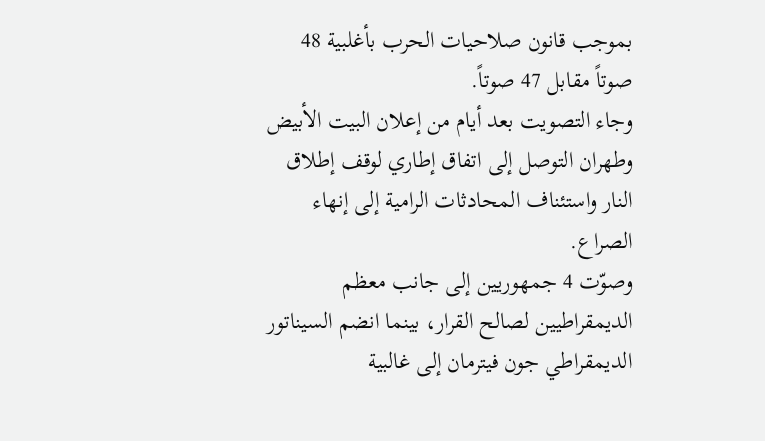بموجب قانون صلاحيات الحرب بأغلبية 48 صوتاً مقابل 47 صوتاً.
وجاء التصويت بعد أيام من إعلان البيت الأبيض وطهران التوصل إلى اتفاق إطاري لوقف إطلاق النار واستئناف المحادثات الرامية إلى إنهاء الصراع.
وصوّت 4 جمهوريين إلى جانب معظم الديمقراطيين لصالح القرار، بينما انضم السيناتور الديمقراطي جون فيترمان إلى غالبية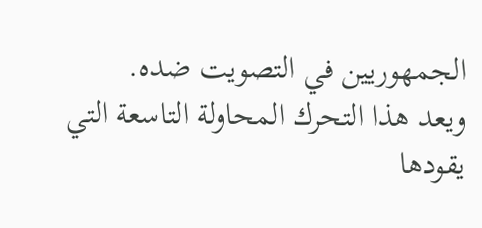الجمهوريين في التصويت ضده.
ويعد هذا التحرك المحاولة التاسعة التي يقودها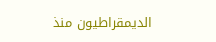الديمقراطيون منذ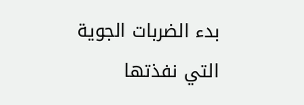بدء الضربات الجوية التي نفذتها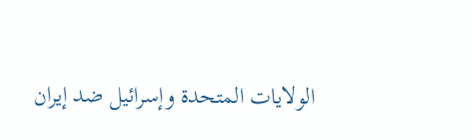الولايات المتحدة وإسرائيل ضد إيران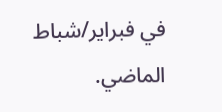في فبراير/شباط الماضي.